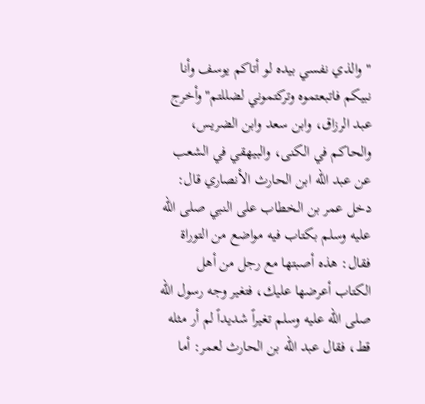"والذي نفسي بيده لو أتاكم يوسف وأنا نبيكم فاتبعتموه وتركتموني لضللتم"وأخرج عبد الرزاق، وابن سعد وابن الضريس، والحاكم في الكنى، والبيهقي في الشعب عن عبد الله ابن الحارث الأنصاري قال: دخل عمر بن الخطاب على النبي صلى الله عليه وسلم بكتاب فيه مواضع من التوراة فقال: هذه أصبتها مع رجل من أهل الكتاب أعرضها عليك، فتغير وجه رسول الله صلى الله عليه وسلم تغيراً شديداً لم أر مثله قط، فقال عبد الله بن الحارث لعمر: أما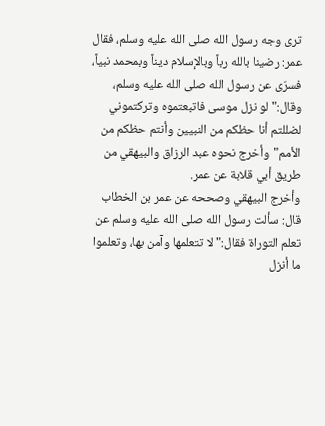ترى وجه رسول الله صلى الله عليه وسلم، فقال عمر: رضينا بالله رباً وبالإسلام ديناً وبمحمد نبياً، فسرّى عن رسول الله صلى الله عليه وسلم، وقال:"لو نزل موسى فاتبعتموه وتركتموني لضللتم أنا حظكم من النبيين وأنتم حظكم من الأمم"وأخرج نحوه عبد الرزاق والبيهقي من طريق أبي قلابة عن عمر.
وأخرج البيهقي وصححه عن عمر بن الخطاب قال: سألت رسول الله صلى الله عليه وسلم عن تعلم التوراة فقال:"لا تتعلمها وآمن بها، وتعلموا ما أنزل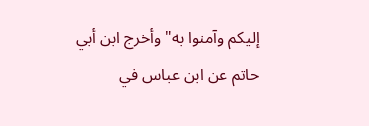إليكم وآمنوا به"وأخرج ابن أبي حاتم عن ابن عباس في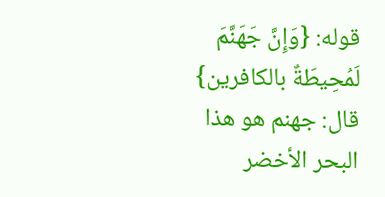قوله: {وَإِنَّ جَهَنَّمَ لَمُحِيطَةٌ بالكافرين} قال: جهنم هو هذا البحر الأخضر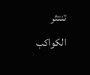تنتثر الكواكب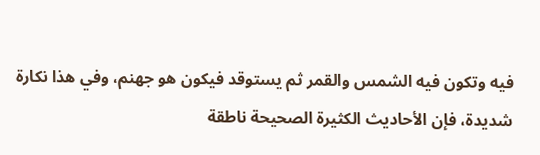فيه وتكون فيه الشمس والقمر ثم يستوقد فيكون هو جهنم، وفي هذا نكارة شديدة، فإن الأحاديث الكثيرة الصحيحة ناطقة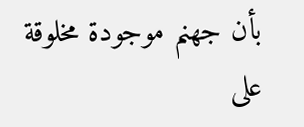بأن جهنم موجودة مخلوقة على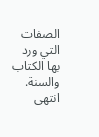الصفات التي ورد بها الكتاب والسنة. انتهى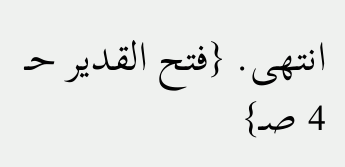انتهى. {فتح القدير حـ 4 صـ}